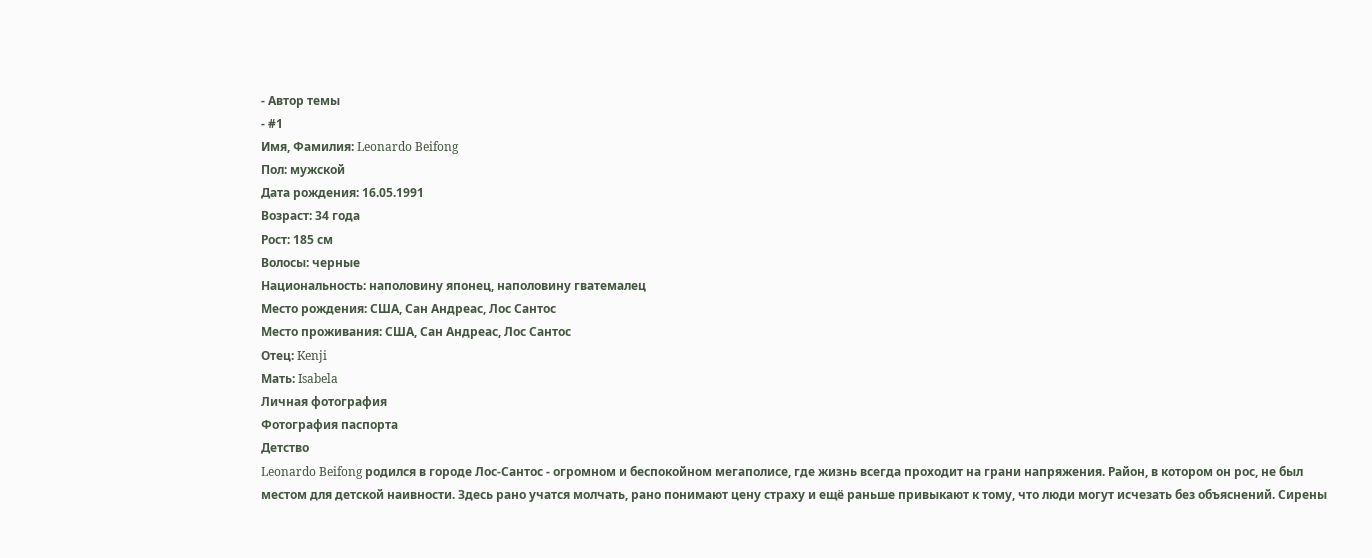- Автор темы
- #1
Имя, Фамилия: Leonardo Beifong
Пол: мужской
Дата рождения: 16.05.1991
Возраст: 34 года
Рост: 185 см
Волосы: черные
Национальность: наполовину японец, наполовину гватемалец
Место рождения: США, Сан Андреас, Лос Сантос
Место проживания: США, Сан Андреас, Лос Сантос
Отец: Kenji
Мать: Isabela
Личная фотография
Фотография паспорта
Детство
Leonardo Beifong родился в городе Лос-Сантос - огромном и беспокойном мегаполисе, где жизнь всегда проходит на грани напряжения. Район, в котором он рос, не был местом для детской наивности. Здесь рано учатся молчать, рано понимают цену страху и ещё раньше привыкают к тому, что люди могут исчезать без объяснений. Сирены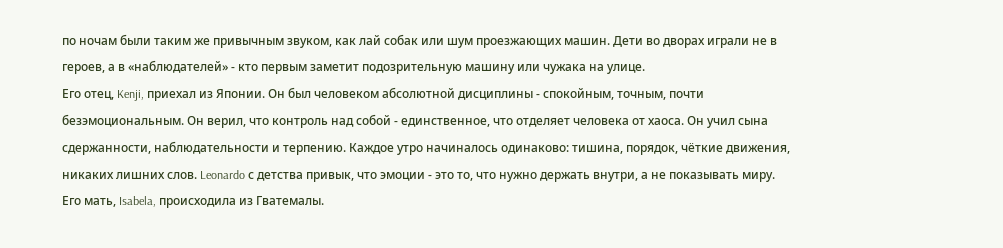по ночам были таким же привычным звуком, как лай собак или шум проезжающих машин. Дети во дворах играли не в героев, а в «наблюдателей» - кто первым заметит подозрительную машину или чужака на улице.
Его отец, Kenji, приехал из Японии. Он был человеком абсолютной дисциплины - спокойным, точным, почти безэмоциональным. Он верил, что контроль над собой - единственное, что отделяет человека от хаоса. Он учил сына сдержанности, наблюдательности и терпению. Каждое утро начиналось одинаково: тишина, порядок, чёткие движения, никаких лишних слов. Leonardo с детства привык, что эмоции - это то, что нужно держать внутри, а не показывать миру.
Его мать, Isabela, происходила из Гватемалы.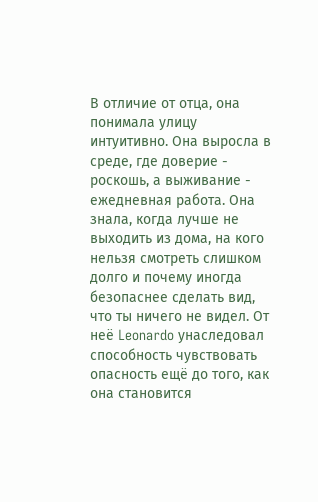В отличие от отца, она понимала улицу интуитивно. Она выросла в среде, где доверие - роскошь, а выживание - ежедневная работа. Она знала, когда лучше не выходить из дома, на кого нельзя смотреть слишком долго и почему иногда безопаснее сделать вид, что ты ничего не видел. От неё Leonardo унаследовал способность чувствовать опасность ещё до того, как она становится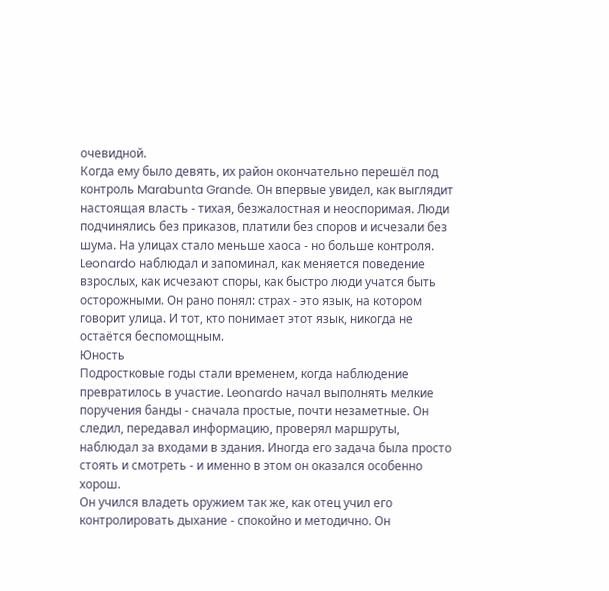очевидной.
Когда ему было девять, их район окончательно перешёл под контроль Marabunta Grande. Он впервые увидел, как выглядит настоящая власть - тихая, безжалостная и неоспоримая. Люди подчинялись без приказов, платили без споров и исчезали без шума. На улицах стало меньше хаоса - но больше контроля. Leonardo наблюдал и запоминал, как меняется поведение взрослых, как исчезают споры, как быстро люди учатся быть осторожными. Он рано понял: страх - это язык, на котором говорит улица. И тот, кто понимает этот язык, никогда не остаётся беспомощным.
Юность
Подростковые годы стали временем, когда наблюдение превратилось в участие. Leonardo начал выполнять мелкие поручения банды - сначала простые, почти незаметные. Он следил, передавал информацию, проверял маршруты, наблюдал за входами в здания. Иногда его задача была просто стоять и смотреть - и именно в этом он оказался особенно хорош.
Он учился владеть оружием так же, как отец учил его контролировать дыхание - спокойно и методично. Он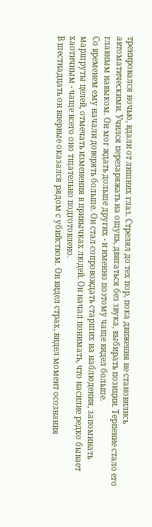тренировался ночью, вдали от лишних глаз. Стрелял до тех пор, пока движения не становились автоматическими. Учился перезаряжать на ощупь, двигаться без звука, выбирать позиции. Терпение стало его главным навыком. Он мог ждать дольше других - и именно поэтому чаще видел больше.
Со временем ему начали доверять больше. Он стал сопровождать старших на наблюдения, запоминать маршруты целей, отмечать изменения в привычках людей. Он начал понимать, что насилие редко бывает хаотичным - чаще всего оно тщательно подготовлено.
В шестнадцать он впервые оказался рядом с убийством. Он видел страх, видел момент осознания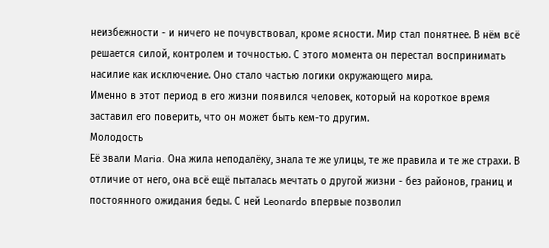неизбежности - и ничего не почувствовал, кроме ясности. Мир стал понятнее. В нём всё решается силой, контролем и точностью. С этого момента он перестал воспринимать насилие как исключение. Оно стало частью логики окружающего мира.
Именно в этот период в его жизни появился человек, который на короткое время заставил его поверить, что он может быть кем-то другим.
Молодость
Её звали Maria. Она жила неподалёку, знала те же улицы, те же правила и те же страхи. В отличие от него, она всё ещё пыталась мечтать о другой жизни - без районов, границ и постоянного ожидания беды. С ней Leonardo впервые позволил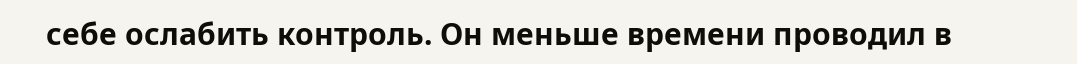себе ослабить контроль. Он меньше времени проводил в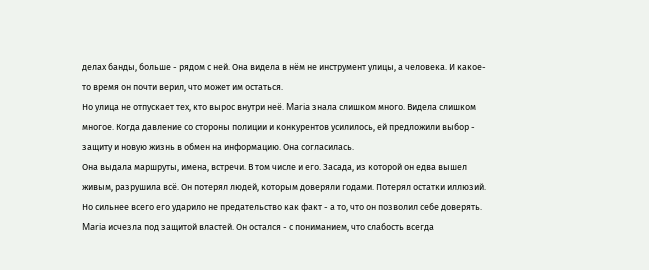делах банды, больше - рядом с ней. Она видела в нём не инструмент улицы, а человека. И какое-то время он почти верил, что может им остаться.
Но улица не отпускает тех, кто вырос внутри неё. Maria знала слишком много. Видела слишком многое. Когда давление со стороны полиции и конкурентов усилилось, ей предложили выбор - защиту и новую жизнь в обмен на информацию. Она согласилась.
Она выдала маршруты, имена, встречи. В том числе и его. Засада, из которой он едва вышел живым, разрушила всё. Он потерял людей, которым доверяли годами. Потерял остатки иллюзий. Но сильнее всего его ударило не предательство как факт - а то, что он позволил себе доверять.
Maria исчезла под защитой властей. Он остался - с пониманием, что слабость всегда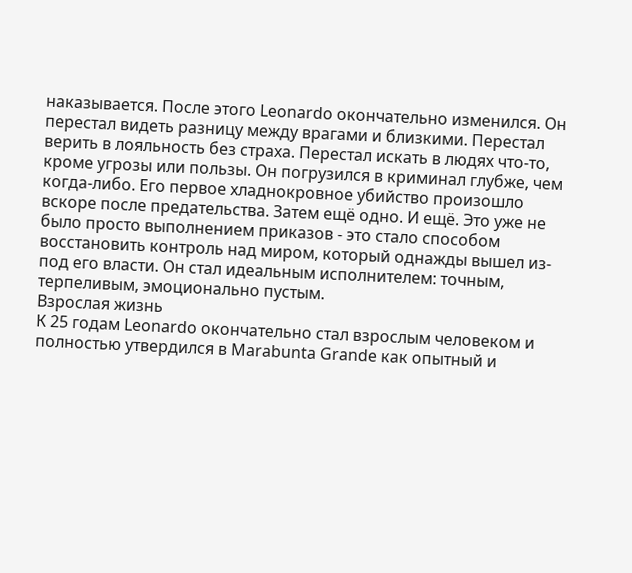наказывается. После этого Leonardo окончательно изменился. Он перестал видеть разницу между врагами и близкими. Перестал верить в лояльность без страха. Перестал искать в людях что-то, кроме угрозы или пользы. Он погрузился в криминал глубже, чем когда-либо. Его первое хладнокровное убийство произошло вскоре после предательства. Затем ещё одно. И ещё. Это уже не было просто выполнением приказов - это стало способом восстановить контроль над миром, который однажды вышел из-под его власти. Он стал идеальным исполнителем: точным, терпеливым, эмоционально пустым.
Взрослая жизнь
К 25 годам Leonardo окончательно стал взрослым человеком и полностью утвердился в Marabunta Grande как опытный и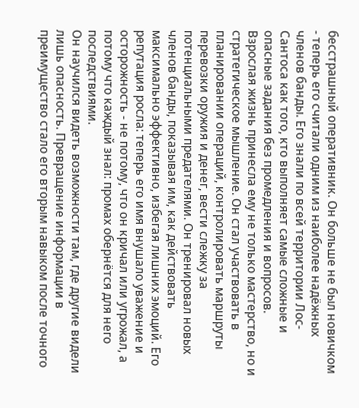бесстрашный оперативник. Он больше не был новичком - теперь его считали одним из наиболее надёжных членов банды. Его знали по всей территории Лос-Сантоса как того, кто выполняет самые сложные и опасные задания без промедления и вопросов.
Взрослая жизнь принесла ему не только мастерство, но и стратегическое мышление. Он стал участвовать в планировании операций, контролировать маршруты перевозки оружия и денег, вести слежку за потенциальными предателями. Он тренировал новых членов банды, показывая им, как действовать максимально эффективно, избегая лишних эмоций. Его репутация росла: теперь его имя внушало уважение и осторожность - не потому, что он кричал или угрожал, а потому что каждый знал: промах обернётся для него последствиями.
Он научился видеть возможности там, где другие видели лишь опасность. Превращение информации в преимущество стало его вторым навыком после точного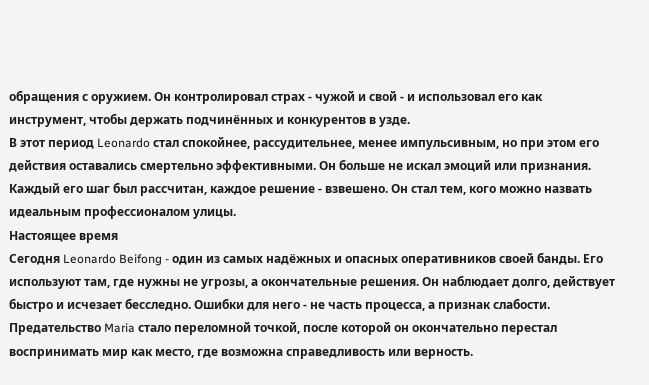обращения с оружием. Он контролировал страх - чужой и свой - и использовал его как инструмент, чтобы держать подчинённых и конкурентов в узде.
В этот период Leonardo стал спокойнее, рассудительнее, менее импульсивным, но при этом его действия оставались смертельно эффективными. Он больше не искал эмоций или признания. Каждый его шаг был рассчитан, каждое решение - взвешено. Он стал тем, кого можно назвать идеальным профессионалом улицы.
Настоящее время
Сегодня Leonardo Beifong - один из самых надёжных и опасных оперативников своей банды. Его используют там, где нужны не угрозы, а окончательные решения. Он наблюдает долго, действует быстро и исчезает бесследно. Ошибки для него - не часть процесса, а признак слабости.
Предательство Maria стало переломной точкой, после которой он окончательно перестал воспринимать мир как место, где возможна справедливость или верность.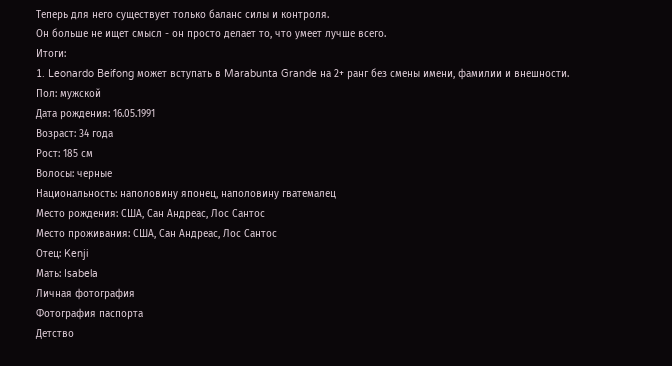Теперь для него существует только баланс силы и контроля.
Он больше не ищет смысл - он просто делает то, что умеет лучше всего.
Итоги:
1. Leonardo Beifong может вступать в Marabunta Grande на 2+ ранг без смены имени, фамилии и внешности.
Пол: мужской
Дата рождения: 16.05.1991
Возраст: 34 года
Рост: 185 см
Волосы: черные
Национальность: наполовину японец, наполовину гватемалец
Место рождения: США, Сан Андреас, Лос Сантос
Место проживания: США, Сан Андреас, Лос Сантос
Отец: Kenji
Мать: Isabela
Личная фотография
Фотография паспорта
Детство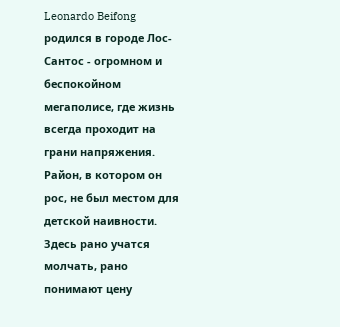Leonardo Beifong родился в городе Лос-Сантос - огромном и беспокойном мегаполисе, где жизнь всегда проходит на грани напряжения. Район, в котором он рос, не был местом для детской наивности. Здесь рано учатся молчать, рано понимают цену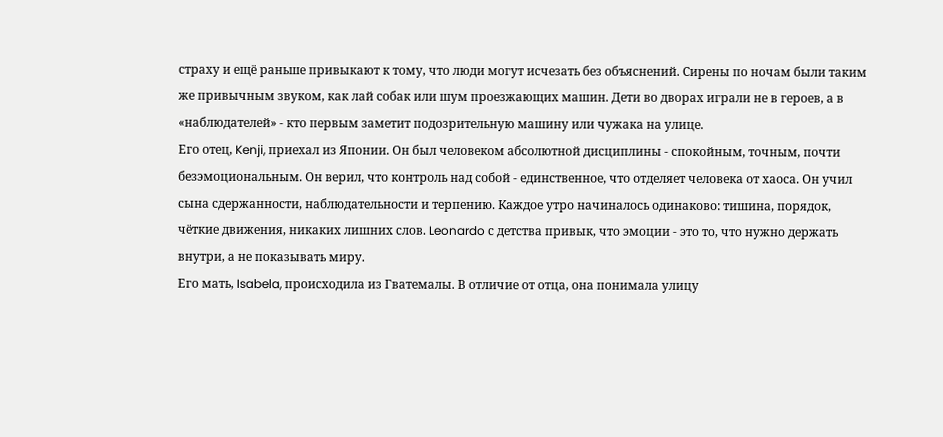страху и ещё раньше привыкают к тому, что люди могут исчезать без объяснений. Сирены по ночам были таким же привычным звуком, как лай собак или шум проезжающих машин. Дети во дворах играли не в героев, а в «наблюдателей» - кто первым заметит подозрительную машину или чужака на улице.
Его отец, Kenji, приехал из Японии. Он был человеком абсолютной дисциплины - спокойным, точным, почти безэмоциональным. Он верил, что контроль над собой - единственное, что отделяет человека от хаоса. Он учил сына сдержанности, наблюдательности и терпению. Каждое утро начиналось одинаково: тишина, порядок, чёткие движения, никаких лишних слов. Leonardo с детства привык, что эмоции - это то, что нужно держать внутри, а не показывать миру.
Его мать, Isabela, происходила из Гватемалы. В отличие от отца, она понимала улицу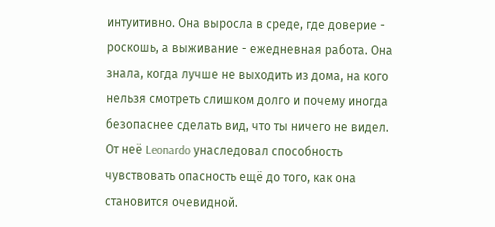интуитивно. Она выросла в среде, где доверие - роскошь, а выживание - ежедневная работа. Она знала, когда лучше не выходить из дома, на кого нельзя смотреть слишком долго и почему иногда безопаснее сделать вид, что ты ничего не видел. От неё Leonardo унаследовал способность чувствовать опасность ещё до того, как она становится очевидной.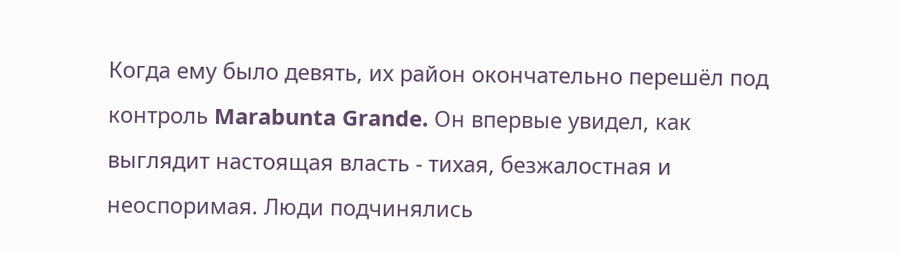Когда ему было девять, их район окончательно перешёл под контроль Marabunta Grande. Он впервые увидел, как выглядит настоящая власть - тихая, безжалостная и неоспоримая. Люди подчинялись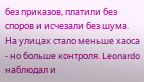без приказов, платили без споров и исчезали без шума. На улицах стало меньше хаоса - но больше контроля. Leonardo наблюдал и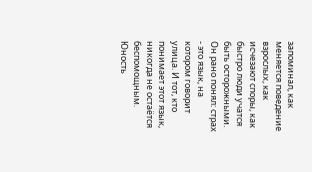запоминал, как меняется поведение взрослых, как исчезают споры, как быстро люди учатся быть осторожными. Он рано понял: страх - это язык, на котором говорит улица. И тот, кто понимает этот язык, никогда не остаётся беспомощным.
Юность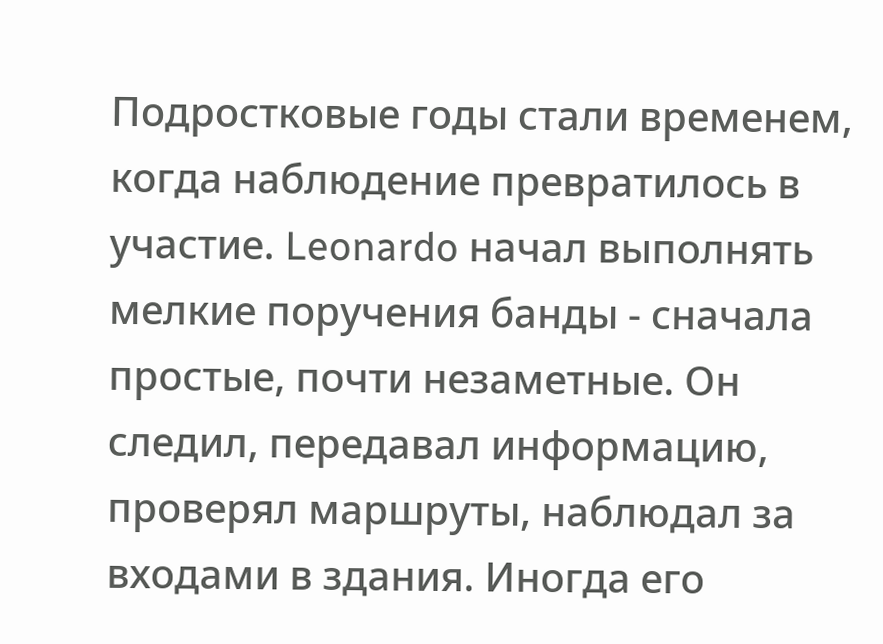Подростковые годы стали временем, когда наблюдение превратилось в участие. Leonardo начал выполнять мелкие поручения банды - сначала простые, почти незаметные. Он следил, передавал информацию, проверял маршруты, наблюдал за входами в здания. Иногда его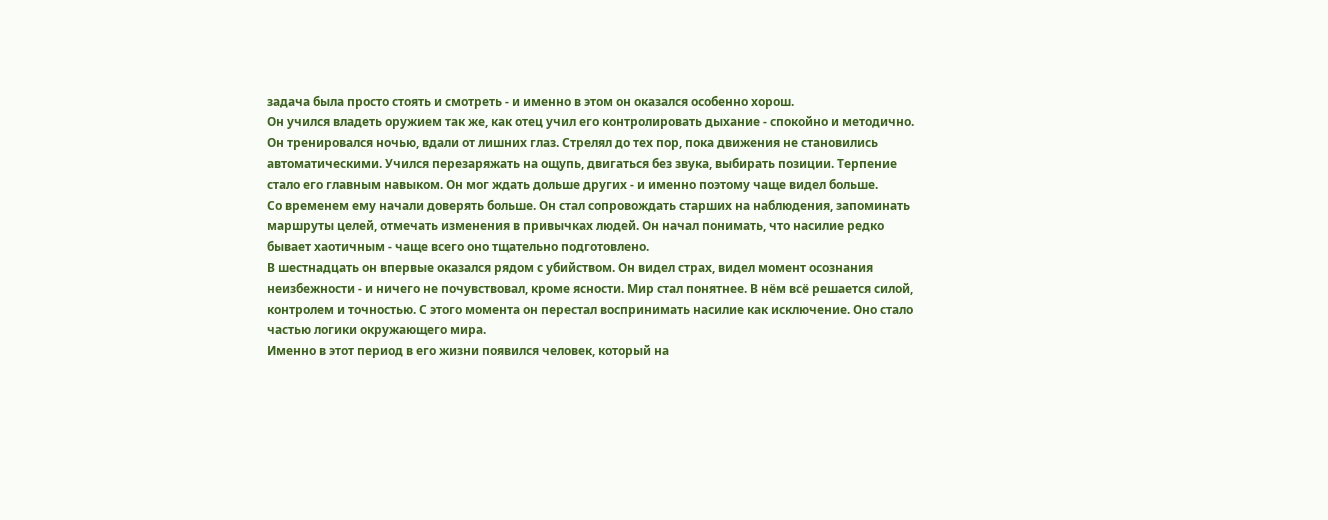задача была просто стоять и смотреть - и именно в этом он оказался особенно хорош.
Он учился владеть оружием так же, как отец учил его контролировать дыхание - спокойно и методично. Он тренировался ночью, вдали от лишних глаз. Стрелял до тех пор, пока движения не становились автоматическими. Учился перезаряжать на ощупь, двигаться без звука, выбирать позиции. Терпение стало его главным навыком. Он мог ждать дольше других - и именно поэтому чаще видел больше.
Со временем ему начали доверять больше. Он стал сопровождать старших на наблюдения, запоминать маршруты целей, отмечать изменения в привычках людей. Он начал понимать, что насилие редко бывает хаотичным - чаще всего оно тщательно подготовлено.
В шестнадцать он впервые оказался рядом с убийством. Он видел страх, видел момент осознания неизбежности - и ничего не почувствовал, кроме ясности. Мир стал понятнее. В нём всё решается силой, контролем и точностью. С этого момента он перестал воспринимать насилие как исключение. Оно стало частью логики окружающего мира.
Именно в этот период в его жизни появился человек, который на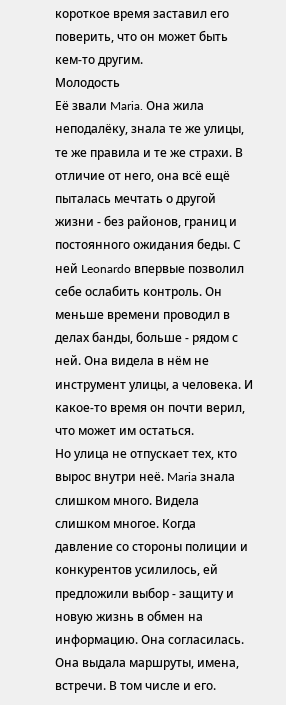короткое время заставил его поверить, что он может быть кем-то другим.
Молодость
Её звали Maria. Она жила неподалёку, знала те же улицы, те же правила и те же страхи. В отличие от него, она всё ещё пыталась мечтать о другой жизни - без районов, границ и постоянного ожидания беды. С ней Leonardo впервые позволил себе ослабить контроль. Он меньше времени проводил в делах банды, больше - рядом с ней. Она видела в нём не инструмент улицы, а человека. И какое-то время он почти верил, что может им остаться.
Но улица не отпускает тех, кто вырос внутри неё. Maria знала слишком много. Видела слишком многое. Когда давление со стороны полиции и конкурентов усилилось, ей предложили выбор - защиту и новую жизнь в обмен на информацию. Она согласилась.
Она выдала маршруты, имена, встречи. В том числе и его.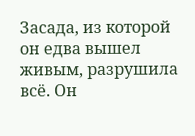Засада, из которой он едва вышел живым, разрушила всё. Он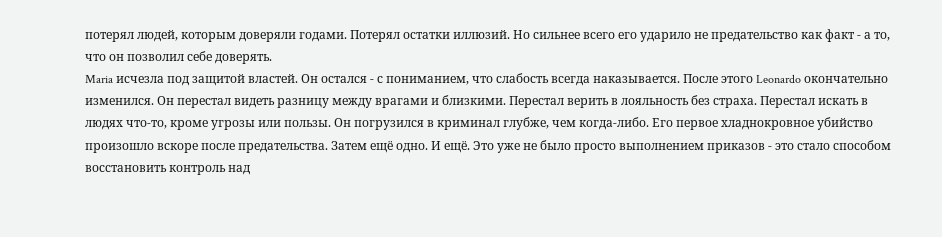потерял людей, которым доверяли годами. Потерял остатки иллюзий. Но сильнее всего его ударило не предательство как факт - а то, что он позволил себе доверять.
Maria исчезла под защитой властей. Он остался - с пониманием, что слабость всегда наказывается. После этого Leonardo окончательно изменился. Он перестал видеть разницу между врагами и близкими. Перестал верить в лояльность без страха. Перестал искать в людях что-то, кроме угрозы или пользы. Он погрузился в криминал глубже, чем когда-либо. Его первое хладнокровное убийство произошло вскоре после предательства. Затем ещё одно. И ещё. Это уже не было просто выполнением приказов - это стало способом восстановить контроль над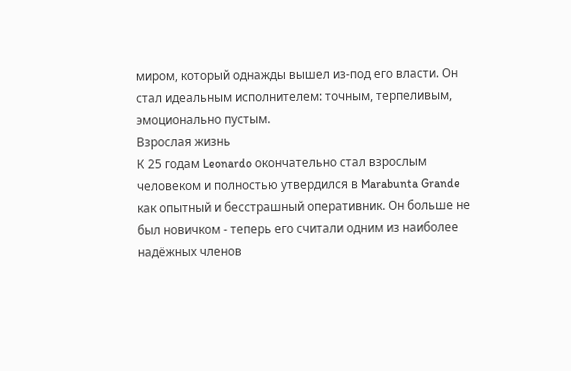миром, который однажды вышел из-под его власти. Он стал идеальным исполнителем: точным, терпеливым, эмоционально пустым.
Взрослая жизнь
К 25 годам Leonardo окончательно стал взрослым человеком и полностью утвердился в Marabunta Grande как опытный и бесстрашный оперативник. Он больше не был новичком - теперь его считали одним из наиболее надёжных членов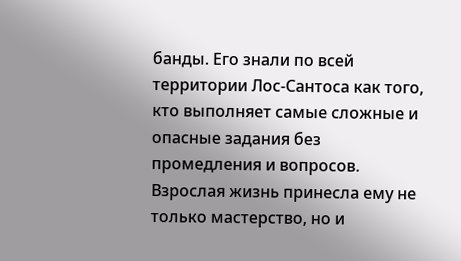банды. Его знали по всей территории Лос-Сантоса как того, кто выполняет самые сложные и опасные задания без промедления и вопросов.
Взрослая жизнь принесла ему не только мастерство, но и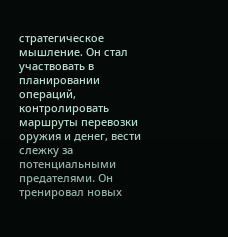стратегическое мышление. Он стал участвовать в планировании операций, контролировать маршруты перевозки оружия и денег, вести слежку за потенциальными предателями. Он тренировал новых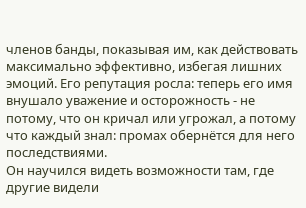членов банды, показывая им, как действовать максимально эффективно, избегая лишних эмоций. Его репутация росла: теперь его имя внушало уважение и осторожность - не потому, что он кричал или угрожал, а потому что каждый знал: промах обернётся для него последствиями.
Он научился видеть возможности там, где другие видели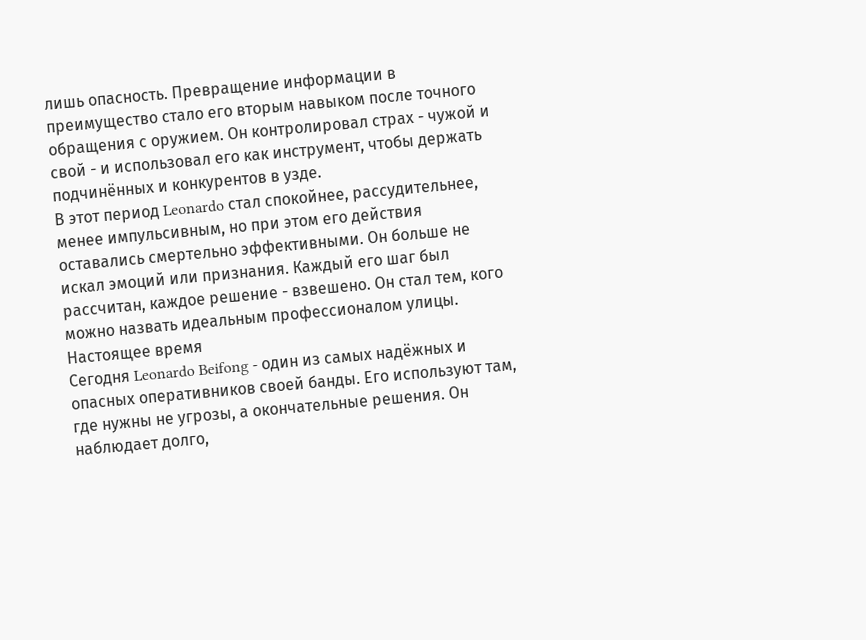лишь опасность. Превращение информации в преимущество стало его вторым навыком после точного обращения с оружием. Он контролировал страх - чужой и свой - и использовал его как инструмент, чтобы держать подчинённых и конкурентов в узде.
В этот период Leonardo стал спокойнее, рассудительнее, менее импульсивным, но при этом его действия оставались смертельно эффективными. Он больше не искал эмоций или признания. Каждый его шаг был рассчитан, каждое решение - взвешено. Он стал тем, кого можно назвать идеальным профессионалом улицы.
Настоящее время
Сегодня Leonardo Beifong - один из самых надёжных и опасных оперативников своей банды. Его используют там, где нужны не угрозы, а окончательные решения. Он наблюдает долго,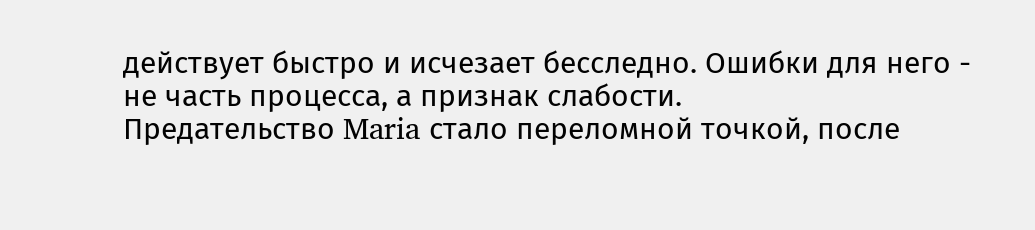действует быстро и исчезает бесследно. Ошибки для него - не часть процесса, а признак слабости.
Предательство Maria стало переломной точкой, после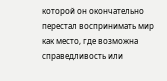которой он окончательно перестал воспринимать мир как место, где возможна справедливость или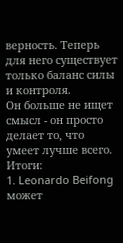верность. Теперь для него существует только баланс силы и контроля.
Он больше не ищет смысл - он просто делает то, что умеет лучше всего.
Итоги:
1. Leonardo Beifong может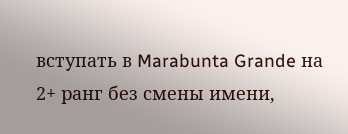вступать в Marabunta Grande на 2+ ранг без смены имени,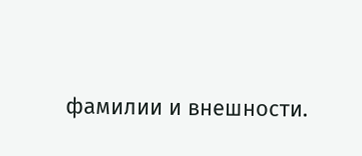фамилии и внешности.